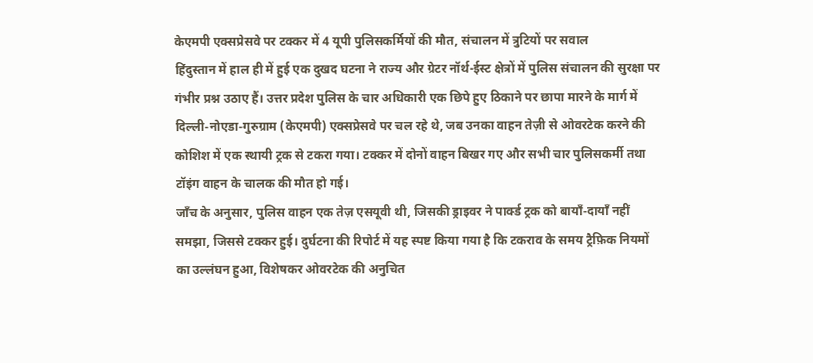केएमपी एक्सप्रेसवे पर टक्कर में 4 यूपी पुलिसकर्मियों की मौत, संचालन में त्रुटियों पर सवाल
हिंदुस्तान में हाल ही में हुई एक दुखद घटना ने राज्य और ग्रेटर नॉर्थ-ईस्ट क्षेत्रों में पुलिस संचालन की सुरक्षा पर गंभीर प्रश्न उठाए हैं। उत्तर प्रदेश पुलिस के चार अधिकारी एक छिपे हुए ठिकाने पर छापा मारने के मार्ग में दिल्ली‑नोएडा‑गुरुग्राम (केएमपी) एक्सप्रेसवे पर चल रहे थे, जब उनका वाहन तेज़ी से ओवरटेक करने की कोशिश में एक स्थायी ट्रक से टकरा गया। टक्कर में दोनों वाहन बिखर गए और सभी चार पुलिसकर्मी तथा टॉइंग वाहन के चालक की मौत हो गई।
जाँच के अनुसार, पुलिस वाहन एक तेज़ एसयूवी थी, जिसकी ड्राइवर ने पार्क्ड ट्रक को बायाँ‑दायाँ नहीं समझा, जिससे टक्कर हुई। दुर्घटना की रिपोर्ट में यह स्पष्ट किया गया है कि टकराव के समय ट्रैफ़िक नियमों का उल्लंघन हुआ, विशेषकर ओवरटेक की अनुचित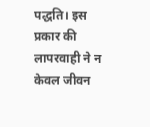पद्धति। इस प्रकार की लापरवाही ने न केवल जीवन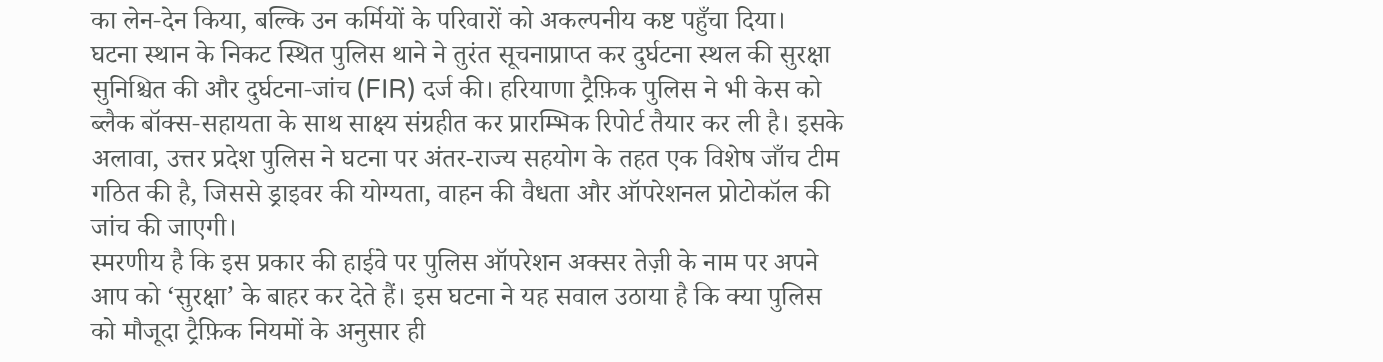का लेन‑देन किया, बल्कि उन कर्मियों के परिवारों को अकल्पनीय कष्ट पहुँचा दिया।
घटना स्थान के निकट स्थित पुलिस थाने ने तुरंत सूचनाप्राप्त कर दुर्घटना स्थल की सुरक्षा सुनिश्चित की और दुर्घटना‑जांच (FIR) दर्ज की। हरियाणा ट्रैफ़िक पुलिस ने भी केस को ब्लैक बॉक्स‑सहायता के साथ साक्ष्य संग्रहीत कर प्रारम्भिक रिपोर्ट तैयार कर ली है। इसके अलावा, उत्तर प्रदेश पुलिस ने घटना पर अंतर-राज्य सहयोग के तहत एक विशेष जाँच टीम गठित की है, जिससे ड्राइवर की योग्यता, वाहन की वैधता और ऑपरेशनल प्रोटोकॉल की जांच की जाएगी।
स्मरणीय है कि इस प्रकार की हाईवे पर पुलिस ऑपरेशन अक्सर तेज़ी के नाम पर अपने आप को ‘सुरक्षा’ के बाहर कर देते हैं। इस घटना ने यह सवाल उठाया है कि क्या पुलिस को मौजूदा ट्रैफ़िक नियमों के अनुसार ही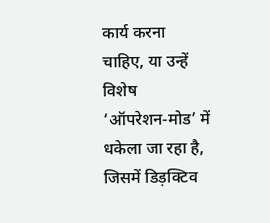कार्य करना चाहिए, या उन्हें विशेष ‘ऑपरेशन‑मोड’ में धकेला जा रहा है, जिसमें डिड़क्टिव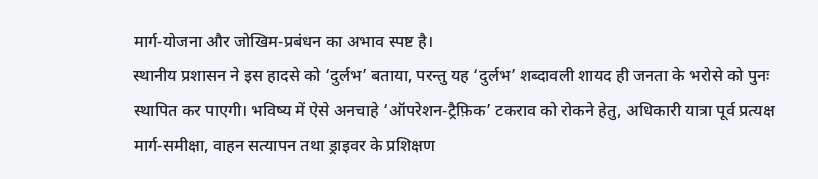मार्ग‑योजना और जोखिम‑प्रबंधन का अभाव स्पष्ट है।
स्थानीय प्रशासन ने इस हादसे को ‘दुर्लभ’ बताया, परन्तु यह ‘दुर्लभ’ शब्दावली शायद ही जनता के भरोसे को पुनः स्थापित कर पाएगी। भविष्य में ऐसे अनचाहे ‘ऑपरेशन‑ट्रैफ़िक’ टकराव को रोकने हेतु, अधिकारी यात्रा पूर्व प्रत्यक्ष मार्ग‑समीक्षा, वाहन सत्यापन तथा ड्राइवर के प्रशिक्षण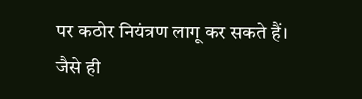पर कठोर नियंत्रण लागू कर सकते हैं।
जैसे ही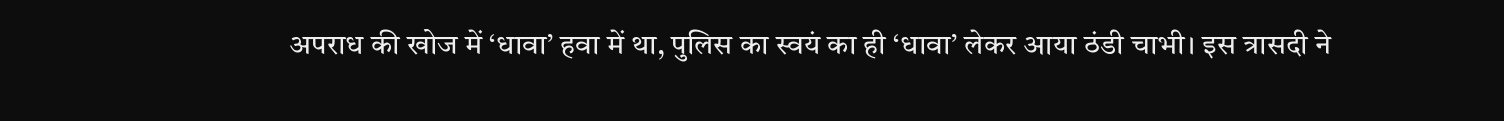अपराध की खोज में ‘धावा’ हवा में था, पुलिस का स्वयं का ही ‘धावा’ लेकर आया ठंडी चाभी। इस त्रासदी ने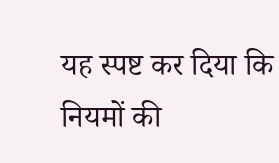यह स्पष्ट कर दिया कि नियमों की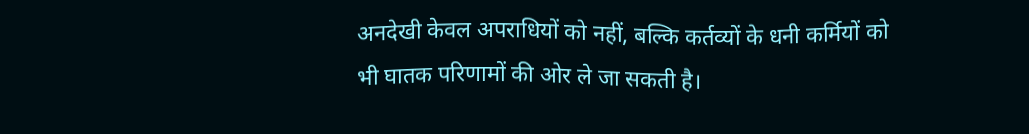अनदेखी केवल अपराधियों को नहीं, बल्कि कर्तव्यों के धनी कर्मियों को भी घातक परिणामों की ओर ले जा सकती है।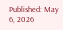Published: May 6, 2026